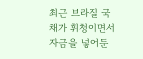최근 브라질 국채가 휘청이면서 자금을 넣어둔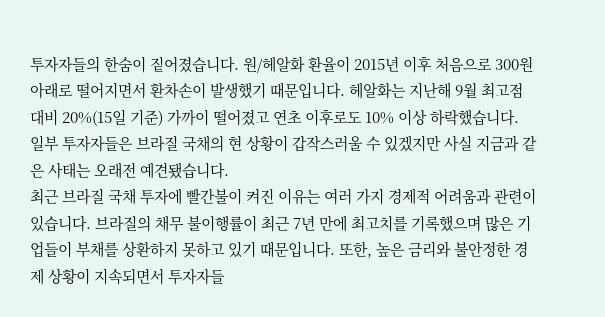투자자들의 한숨이 짙어졌습니다. 원/헤알화 환율이 2015년 이후 처음으로 300원 아래로 떨어지면서 환차손이 발생했기 때문입니다. 헤알화는 지난해 9월 최고점 대비 20%(15일 기준) 가까이 떨어졌고 연초 이후로도 10% 이상 하락했습니다. 일부 투자자들은 브라질 국채의 현 상황이 갑작스러울 수 있겠지만 사실 지금과 같은 사태는 오래전 예견됐습니다.
최근 브라질 국채 투자에 빨간불이 켜진 이유는 여러 가지 경제적 어려움과 관련이 있습니다. 브라질의 채무 불이행률이 최근 7년 만에 최고치를 기록했으며 많은 기업들이 부채를 상환하지 못하고 있기 때문입니다. 또한, 높은 금리와 불안정한 경제 상황이 지속되면서 투자자들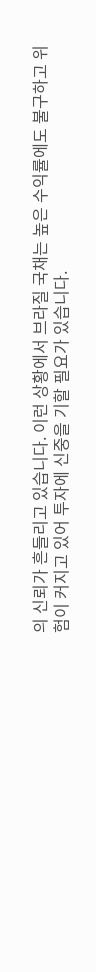의 신뢰가 흔들리고 있습니다. 이런 상황에서 브라질 국채는 높은 수익률에도 불구하고 위험이 커지고 있어 투자에 신중을 기할 필요가 있습니다.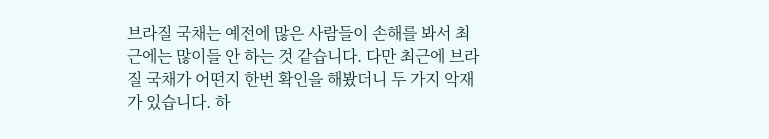브라질 국채는 예전에 많은 사람들이 손해를 봐서 최근에는 많이들 안 하는 것 같습니다. 다만 최근에 브라질 국채가 어떤지 한번 확인을 해봤더니 두 가지 악재가 있습니다. 하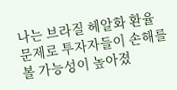나는 브라질 헤알화 환율 문제로 투자자들이 손해를 볼 가능성이 높아졌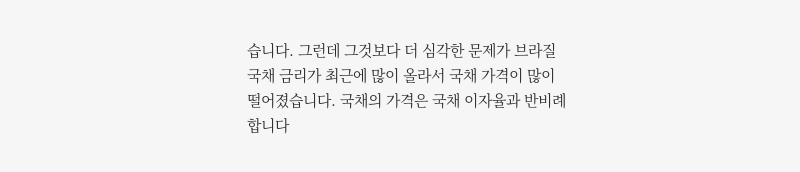습니다. 그런데 그것보다 더 심각한 문제가 브라질 국채 금리가 최근에 많이 올라서 국채 가격이 많이 떨어졌습니다. 국채의 가격은 국채 이자율과 반비례합니다